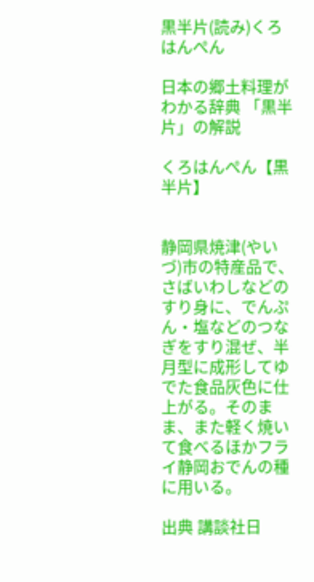黒半片(読み)くろはんぺん

日本の郷土料理がわかる辞典 「黒半片」の解説

くろはんぺん【黒半片】


静岡県焼津(やいづ)市の特産品で、さばいわしなどのすり身に、でんぷん・塩などのつなぎをすり混ぜ、半月型に成形してゆでた食品灰色に仕上がる。そのまま、また軽く焼いて食べるほかフライ静岡おでんの種に用いる。

出典 講談社日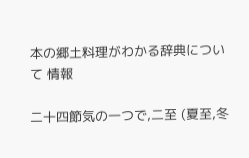本の郷土料理がわかる辞典について 情報

二十四節気の一つで,二至 (夏至,冬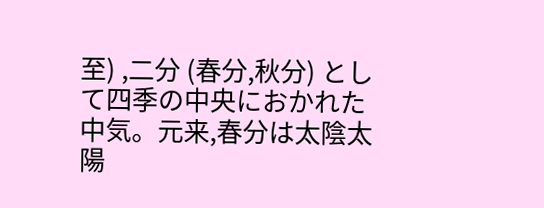至) ,二分 (春分,秋分) として四季の中央におかれた中気。元来,春分は太陰太陽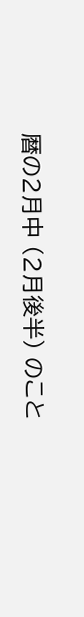暦の2月中 (2月後半) のこと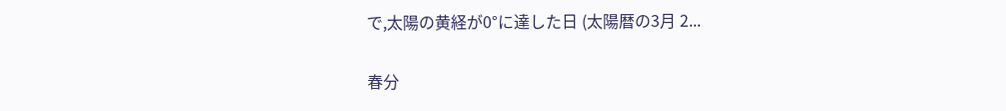で,太陽の黄経が0°に達した日 (太陽暦の3月 2...

春分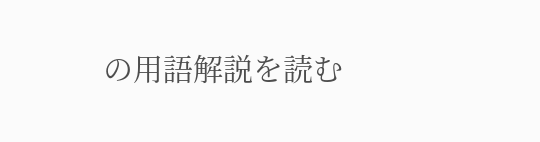の用語解説を読む